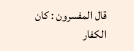قال المفسرون : كان الكفار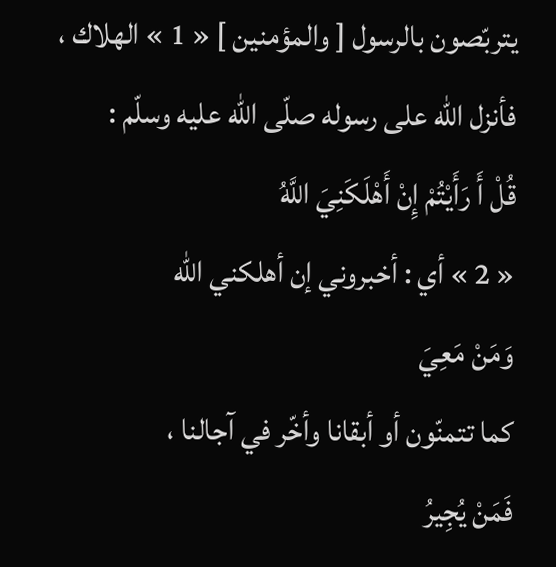يتربّصون بالرسول [ والمؤمنين ] « 1 » الهلاك ، فأنزل اللّه على رسوله صلّى اللّه عليه وسلّم :
قُلْ أَ رَأَيْتُمْ إِنْ أَهْلَكَنِيَ اللَّهُ
« 2 » أي : أخبروني إن أهلكني اللّه
وَمَنْ مَعِيَ
كما تتمنّون أو أبقانا وأخّر في آجالنا ،
فَمَنْ يُجِيرُ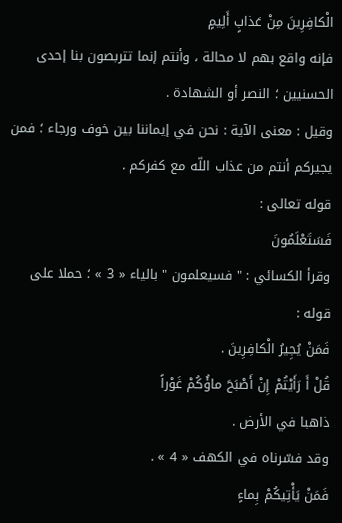الْكافِرِينَ مِنْ عَذابٍ أَلِيمٍ
فإنه واقع بهم لا محالة ، وأنتم إنما تتربصون بنا إحدى الحسنيين ؛ النصر أو الشهادة .
وقيل : معنى الآية : نحن في إيماننا بين خوف ورجاء ؛ فمن يجيركم أنتم من عذاب اللّه مع كفركم .
قوله تعالى :
فَسَتَعْلَمُونَ
وقرأ الكسائي : " فسيعلمون " بالياء « 3 » ؛ حملا على قوله :
فَمَنْ يُجِيرُ الْكافِرِينَ .
قُلْ أَ رَأَيْتُمْ إِنْ أَصْبَحَ ماؤُكُمْ غَوْراً
ذاهبا في الأرض .
وقد فسّرناه في الكهف « 4 » .
فَمَنْ يَأْتِيكُمْ بِماءٍ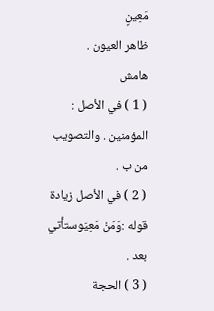مَعِينٍ
ظاهر العيون .
هامش
( 1 ) في الأصل : المؤمنين . والتصويب من ب .
( 2 ) في الأصل زيادة قوله :وَمَنْ مَعِيَوستأتي بعد .
( 3 ) الحجة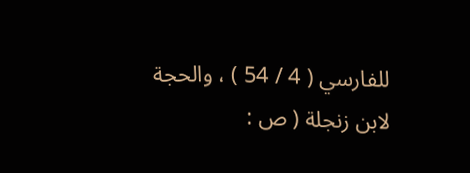للفارسي ( 4 / 54 ) ، والحجة لابن زنجلة ( ص :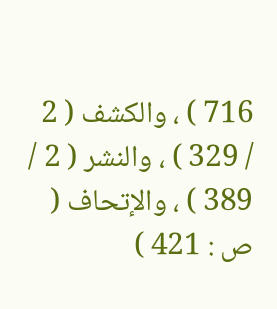716 ) ، والكشف ( 2 / 329 ) ، والنشر ( 2 / 389 ) ، والإتحاف ( ص : 421 )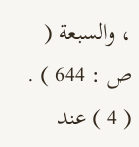، والسبعة ( ص : 644 ) .
( 4 ) عند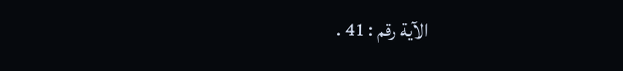الآية رقم : 41 .